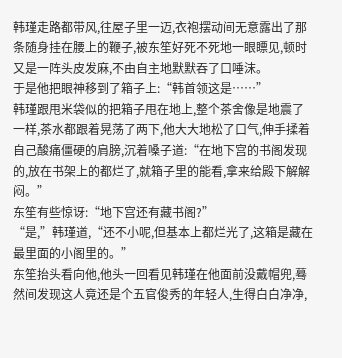韩瑾走路都带风,往屋子里一迈,衣袍摆动间无意露出了那条随身挂在腰上的鞭子,被东笙好死不死地一眼瞟见,顿时又是一阵头皮发麻,不由自主地默默吞了口唾沫。
于是他把眼神移到了箱子上:“韩首领这是……”
韩瑾跟甩米袋似的把箱子甩在地上,整个茶舍像是地震了一样,茶水都跟着晃荡了两下,他大大地松了口气,伸手揉着自己酸痛僵硬的肩膀,沉着嗓子道:“在地下宫的书阁发现的,放在书架上的都烂了,就箱子里的能看,拿来给殿下解解闷。”
东笙有些惊讶:“地下宫还有藏书阁?”
“是,”韩瑾道,“还不小呢,但基本上都烂光了,这箱是藏在最里面的小阁里的。”
东笙抬头看向他,他头一回看见韩瑾在他面前没戴帽兜,蓦然间发现这人竟还是个五官俊秀的年轻人,生得白白净净,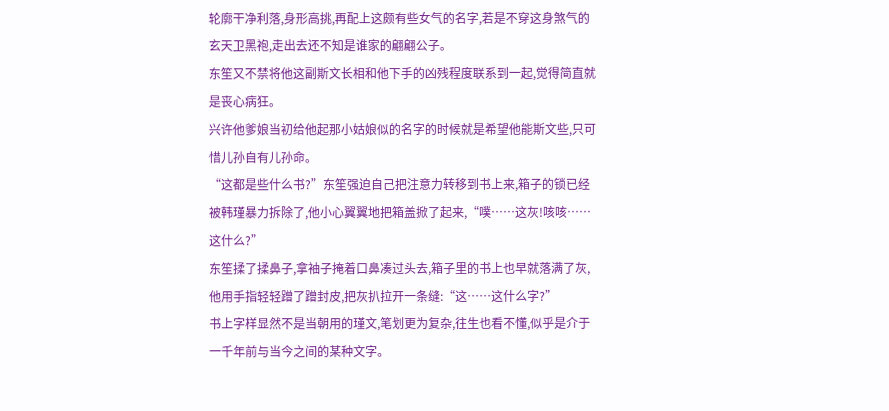轮廓干净利落,身形高挑,再配上这颇有些女气的名字,若是不穿这身煞气的玄天卫黑袍,走出去还不知是谁家的翩翩公子。
东笙又不禁将他这副斯文长相和他下手的凶残程度联系到一起,觉得简直就是丧心病狂。
兴许他爹娘当初给他起那小姑娘似的名字的时候就是希望他能斯文些,只可惜儿孙自有儿孙命。
“这都是些什么书?”东笙强迫自己把注意力转移到书上来,箱子的锁已经被韩瑾暴力拆除了,他小心翼翼地把箱盖掀了起来,“噗……这灰!咳咳……这什么?”
东笙揉了揉鼻子,拿袖子掩着口鼻凑过头去,箱子里的书上也早就落满了灰,他用手指轻轻蹭了蹭封皮,把灰扒拉开一条缝:“这……这什么字?”
书上字样显然不是当朝用的瑾文,笔划更为复杂,往生也看不懂,似乎是介于一千年前与当今之间的某种文字。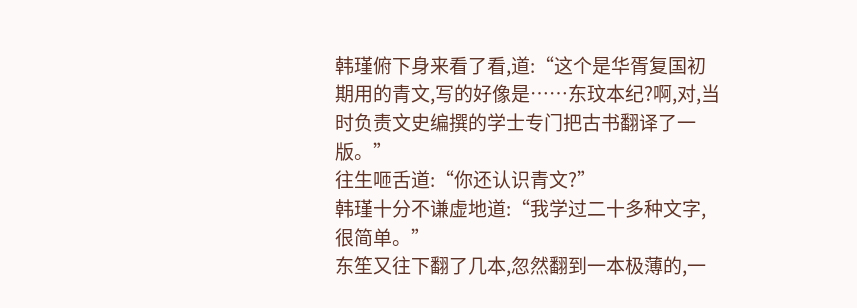韩瑾俯下身来看了看,道:“这个是华胥复国初期用的青文,写的好像是……东玟本纪?啊,对,当时负责文史编撰的学士专门把古书翻译了一版。”
往生咂舌道:“你还认识青文?”
韩瑾十分不谦虚地道:“我学过二十多种文字,很简单。”
东笙又往下翻了几本,忽然翻到一本极薄的,一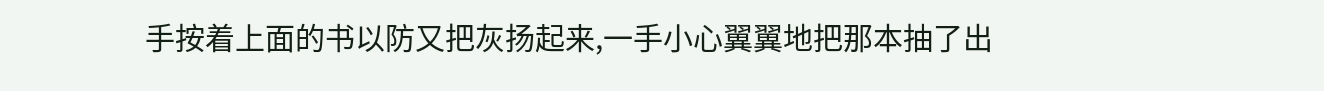手按着上面的书以防又把灰扬起来,一手小心翼翼地把那本抽了出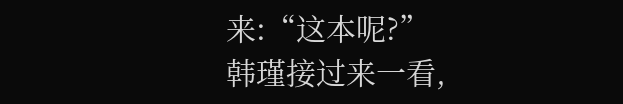来:“这本呢?”
韩瑾接过来一看,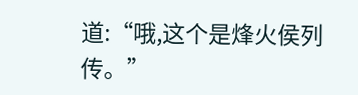道:“哦,这个是烽火侯列传。”